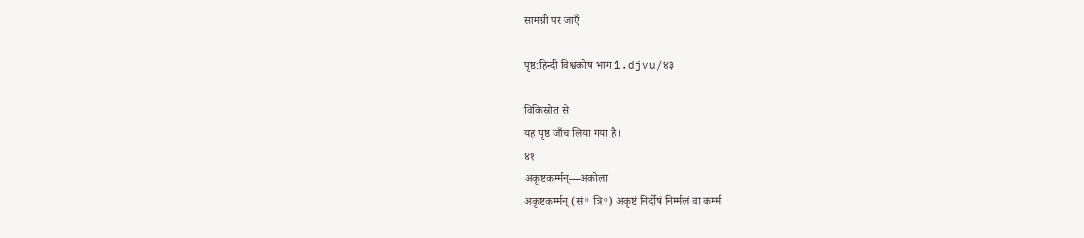सामग्री पर जाएँ

पृष्ठ:हिन्दी विश्वकोष भाग 1.djvu/४३

विकिस्रोत से
यह पृष्ठ जाँच लिया गया है।
४१
अकृष्टकर्म्मन्—अकोला
अकृष्टकर्म्मन् (सं॰ त्रि॰) अकृष्टं निर्दोषं निर्म्मलं वा कर्म्म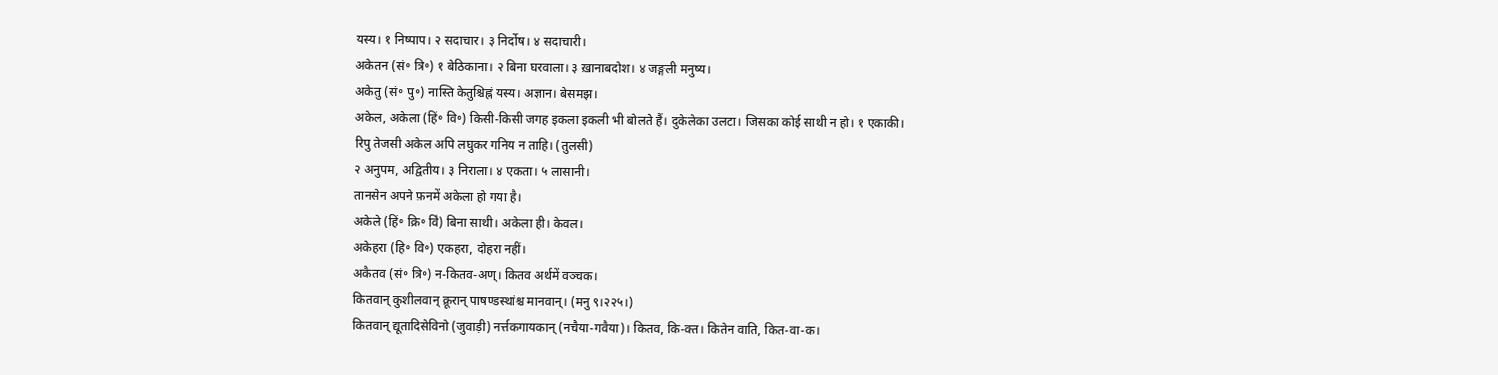यस्य। १ निष्पाप। २ सदाचार। ३ निर्दोष। ४ सदाचारी।
अकेतन (सं॰ त्रि॰) १ बेठिकाना। २ बिना घरवाला। ३ ख़ानाबदोश। ४ जङ्गली मनुष्य।
अकेतु (सं॰ पु॰) नास्ति केतुश्चिह्नं यस्य। अज्ञान। बेसमझ।
अकेल, अकेला (हिं॰ वि॰) किसी-किसी जगह इकला इकली भी बोलते हैं। दुकेलेका उलटा। जिसका कोई साथी न हो। १ एकाकी।
रिपु तेजसी अकेल अपि लघुकर गनिय न ताहि। (तुलसी)
२ अनुपम, अद्वितीय। ३ निराला। ४ एकता। ५ लासानी।
तानसेन अपने फ़नमें अकेला हो गया है।
अकेले (हिं॰ क्रि॰ वि॓) बिना साथी। अकेला ही। केवल।
अकेहरा (हि॰ वि॰) एकहरा, दोहरा नहीं।
अकैतव (सं॰ त्रि॰) न-कितव-अण्। कितव अर्थमें वञ्चक।
कितवान् कुशीलवान् क्रूरान् पाषण्डस्थांश्च मानवान्। (मनु ९।२२५।)
कितवान् द्यूतादिसेविनो (जुवाड़ी) नर्त्तकगायकान् (नचैया-गवैया)। कितव, कि-क्त। कितेन वाति, कित-वा-क।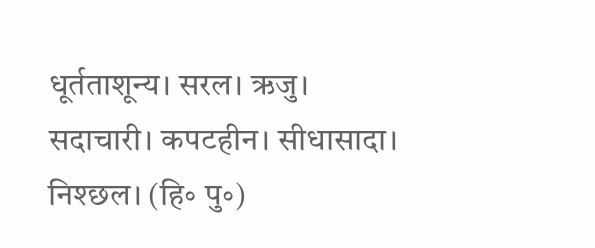धूर्तताशून्य। सरल। ऋजु। सदाचारी। कपटहीन। सीधासादा। निश्छल। (हि॰ पु॰)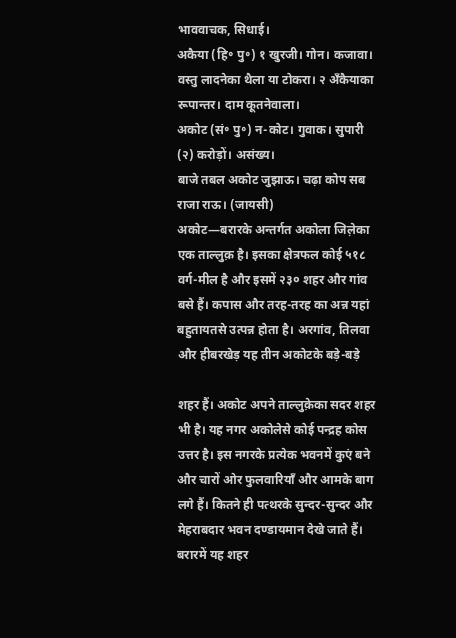भाववाचक, सिधाई।
अकैया (हि॰ पु॰) १ खुरजी। गोन। कजावा। वस्तु लादनेका थैला या टोकरा। २ अँकैयाका रूपान्तर। दाम कूतनेवाला।
अकोट (सं॰ पु॰) न-कोट। गुवाक। सुपारी (२) करोड़ों। असंख्य।
बाजे तबल अकोट जुझाऊ। चढ़ा कोप सब राजा राऊ। (जायसी)
अकोट—बरारके अन्तर्गत अकोला जिल़ेका एक ताल्लुक़ है। इसका क्षेत्रफल कोई ५१८ वर्ग-मील है और इसमें २३० शहर और गांव बसे हैं। कपास और तरह-तरह का अन्न यहां बहुतायतसे उत्पन्न होता है। अरगांव, तिलवा और हीबरखेड़ यह तीन अकोटके बड़े-बड़े

शहर हैं। अकोट अपने ताल्लुक़ेका सदर शहर भी है। यह नगर अकोलेसे कोई पन्द्रह कोस उत्तर है। इस नगरके प्रत्येक भवनमें कुएं बने और चारों ओर फुलवारियाँ और आमके बाग लगे हैं। कितने ही पत्थरके सुन्दर-सुन्दर और मेहराबदार भवन दण्डायमान देखे जाते हैं। बरारमें यह शहर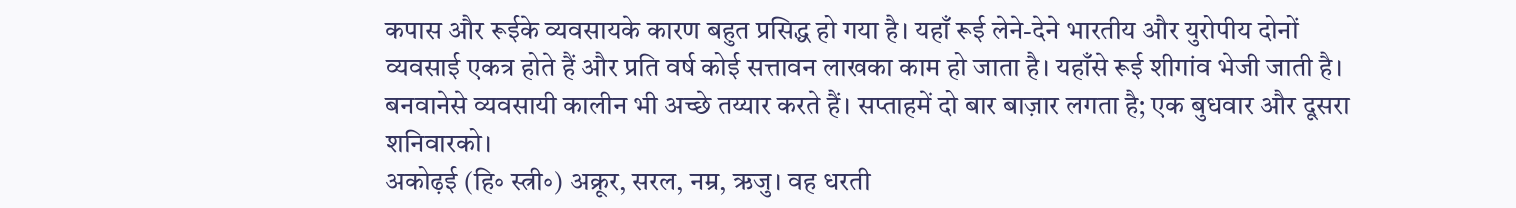कपास और रूईके व्यवसायके कारण बहुत प्रसिद्ध हो गया है। यहाँ रूई लेने-देने भारतीय और युरोपीय दोनों व्यवसाई एकत्र होते हैं और प्रति वर्ष कोई सत्तावन लाखका काम हो जाता है। यहाँसे रूई शीगांव भेजी जाती है। बनवानेसे व्यवसायी कालीन भी अच्छे तय्यार करते हैं। सप्ताहमें दो बार बाज़ार लगता है; एक बुधवार और दूसरा शनिवारको।
अकोढ़ई (हि॰ स्त्री॰) अक्रूर, सरल, नम्र, ऋजु। वह धरती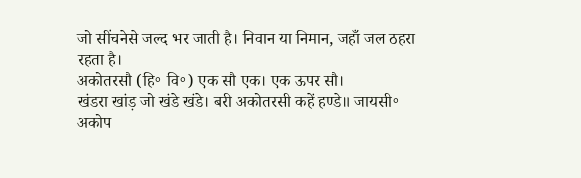जो सींचनेसे जल्द भर जाती है। निवान या निमान, जहाँ जल ठहरा रहता है।
अकोतरसौ (हि॰ वि॰) एक सौ एक। एक ऊपर सौ।
खंडरा खांड़ जो खंडे खंडे। बरी अकोतरसी कहें हण्डे॥ जायसी॰
अकोप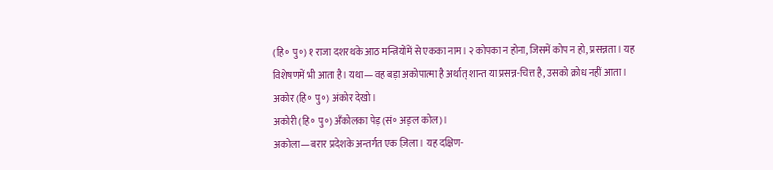(हि॰ पु॰) १ राजा दशरथके आठ मन्त्रियोंमें से एकका नाम। २ कोपका न होना, जिसमें कोप न हो, प्रसन्नता। यह विशेषणमें भी आता है। यथा—वह बड़ा अकोपात्मा है अर्थात् शान्त या प्रसन्न-चित्त है, उसको क्रोध नहीं आता।
अकोर (हि॰ पु॰) अंकोर देखो।
अकोरी (हि॰ पु॰) अँकोलका पेड़ (सं॰ अङ्ल कोल)।
अकोला—बरार प्रदेशके अन्तर्गत एक ज़िला। यह दक्षिण-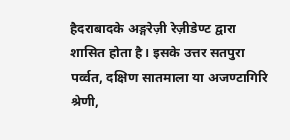हैदराबादके अङ्गरेज़ी रेज़ीडेण्ट द्वारा शासित होता है। इसके उत्तर सतपुरा पर्व्वत, दक्षिण सातमाला या अजण्टागिरि श्रेणी,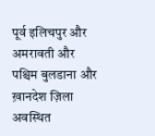पूर्व इलिचपुर और अमरावती और पश्चिम बुलडाना और ख़ानदेश ज़िला अवस्थित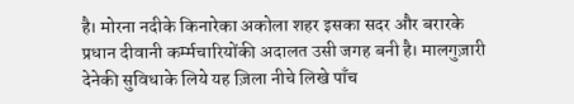है। मोरना नदीके किनारेका अकोला शहर इसका सदर और बरारके प्रधान दीवानी कर्म्मचारियोंकी अदालत उसी जगह बनी है। मालगुज़ारी देनेकी सुविधाके लिये यह ज़िला नीचे लिखे पाँच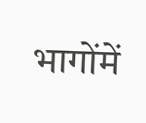भागोंमें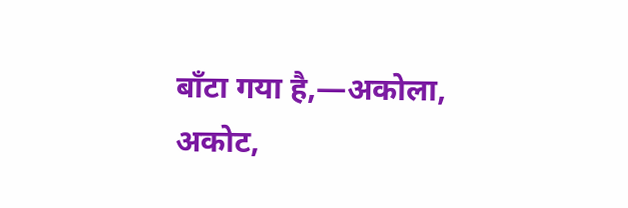बाँटा गया है,—अकोला, अकोट,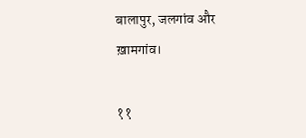बालापुर, जलगांव और ख़ामगांव।

११